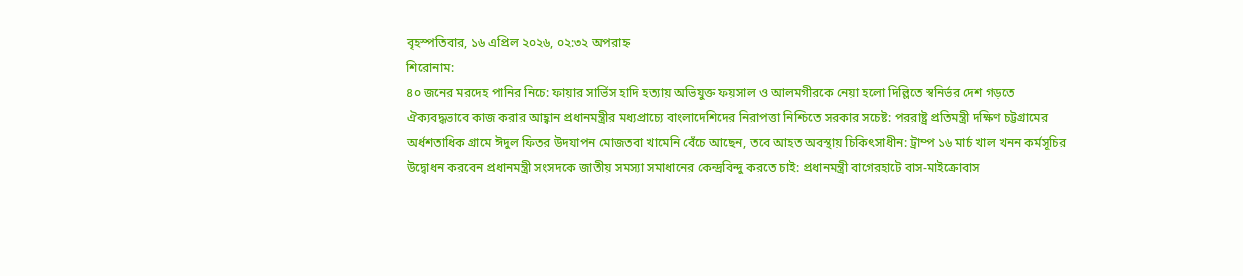বৃহস্পতিবার, ১৬ এপ্রিল ২০২৬, ০২:৩২ অপরাহ্ন
শিরোনাম:
৪০ জনের মরদেহ পানির নিচে: ফায়ার সার্ভিস হাদি হত্যায় অভিযুক্ত ফয়সাল ও আলমগীরকে নেয়া হলো দিল্লিতে স্বনির্ভর দেশ গড়তে ঐক্যবদ্ধভাবে কাজ করার আহ্বান প্রধানমন্ত্রীর মধ্যপ্রাচ্যে বাংলাদেশিদের নিরাপত্তা নিশ্চিতে সরকার সচেষ্ট: পররাষ্ট্র প্রতিমন্ত্রী দক্ষিণ চট্টগ্রামের অর্ধশতাধিক গ্রামে ঈদুল ফিতর উদযাপন মোজতবা খামেনি বেঁচে আছেন, তবে আহত অবস্থায় চিকিৎসাধীন: ট্রাম্প ১৬ মার্চ খাল খনন কর্মসূচি‌র উদ্বোধন করবেন প্রধানমন্ত্রী সংসদকে জাতীয় সমস্যা সমাধানের কেন্দ্রবিন্দু করতে চাই: প্রধানমন্ত্রী বাগেরহাটে বাস-মাইক্রোবাস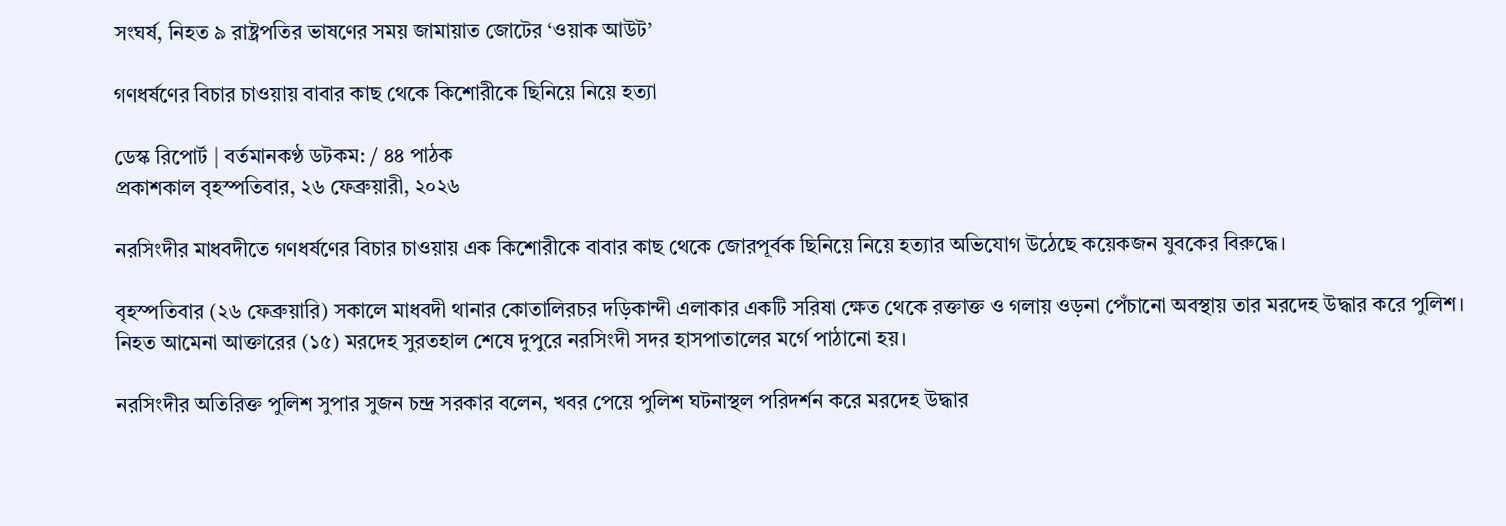সংঘর্ষ, নিহত ৯ রাষ্ট্রপতির ভাষণের সময় জামায়াত জোটের ‘ওয়াক আউট’

গণধর্ষণের বিচার চাওয়ায় বাবার কাছ থেকে কিশোরীকে ছিনিয়ে নিয়ে হত্যা

ডেস্ক রিপোর্ট | বর্তমানকণ্ঠ ডটকম: / ৪৪ পাঠক
প্রকাশকাল বৃহস্পতিবার, ২৬ ফেব্রুয়ারী, ২০২৬

নরসিংদীর মাধবদীতে গণধর্ষণের বিচার চাওয়ায় এক কিশোরীকে বাবার কাছ থেকে জোরপূর্বক ছিনিয়ে নিয়ে হত্যার অভিযোগ উঠেছে কয়েকজন যুবকের বিরুদ্ধে।

বৃহস্পতিবার (২৬ ফেব্রুয়ারি) সকালে মাধবদী থানার কোতালিরচর দড়িকান্দী এলাকার একটি সরিষা ক্ষেত থেকে রক্তাক্ত ও গলায় ওড়না পেঁচানো অবস্থায় তার মরদেহ উদ্ধার করে পুলিশ। নিহত আমেনা আক্তারের (১৫) মরদেহ সুরতহাল শেষে দুপুরে নরসিংদী সদর হাসপাতালের মর্গে পাঠানো হয়।

নরসিংদীর অতিরিক্ত পুলিশ সুপার সুজন চন্দ্র সরকার বলেন, খবর পেয়ে পুলিশ ঘটনাস্থল পরিদর্শন করে মরদেহ উদ্ধার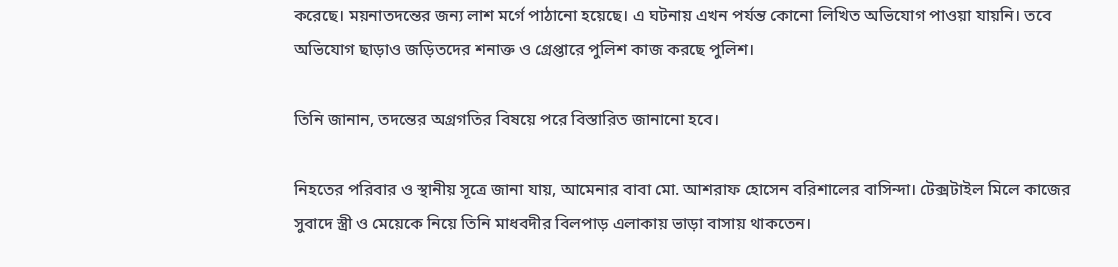করেছে। ময়নাতদন্তের জন্য লাশ মর্গে পাঠানো হয়েছে। এ ঘটনায় এখন পর্যন্ত কোনো লিখিত অভিযোগ পাওয়া যায়নি। তবে অভিযোগ ছাড়াও জড়িতদের শনাক্ত ও গ্রেপ্তারে পুলিশ কাজ করছে পুলিশ।

তিনি জানান, তদন্তের অগ্রগতির বিষয়ে পরে বিস্তারিত জানানো হবে।

নিহতের পরিবার ও স্থানীয় সূত্রে জানা যায়, আমেনার বাবা মো. আশরাফ হোসেন বরিশালের বাসিন্দা। টেক্সটাইল মিলে কাজের সুবাদে স্ত্রী ও মেয়েকে নিয়ে তিনি মাধবদীর বিলপাড় এলাকায় ভাড়া বাসায় থাকতেন।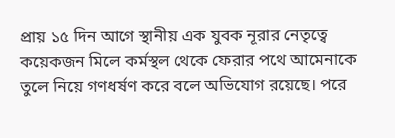প্রায় ১৫ দিন আগে স্থানীয় এক যুবক নূরার নেতৃত্বে কয়েকজন মিলে কর্মস্থল থেকে ফেরার পথে আমেনাকে তুলে নিয়ে গণধর্ষণ করে বলে অভিযোগ রয়েছে। পরে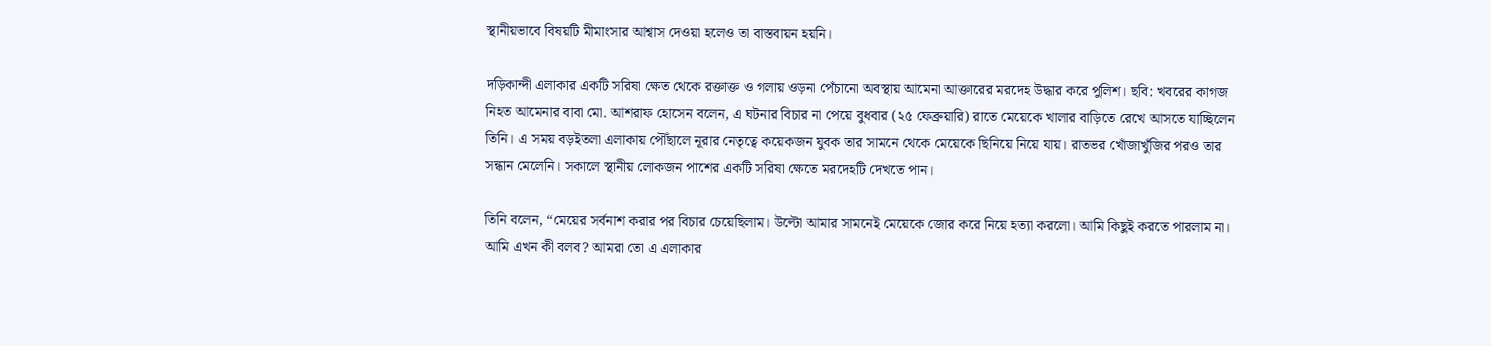স্থানীয়ভাবে বিষয়টি মীমাংসার আশ্বাস দেওয়া হলেও তা বাস্তবায়ন হয়নি।

দড়িকান্দী এলাকার একটি সরিষা ক্ষেত থেকে রক্তাক্ত ও গলায় ওড়না পেঁচানো অবস্থায় আমেনা আক্তারের মরদেহ উদ্ধার করে পুলিশ। ছবি: খবরের কাগজ
নিহত আমেনার বাবা মো. আশরাফ হোসেন বলেন, এ ঘটনার বিচার না পেয়ে বুধবার (২৫ ফেব্রুয়ারি) রাতে মেয়েকে খালার বাড়িতে রেখে আসতে যাচ্ছিলেন তিনি। এ সময় বড়ইতলা এলাকায় পৌঁছালে নূরার নেতৃত্বে কয়েকজন যুবক তার সামনে থেকে মেয়েকে ছিনিয়ে নিয়ে যায়। রাতভর খোঁজাখুঁজির পরও তার সন্ধান মেলেনি। সকালে স্থানীয় লোকজন পাশের একটি সরিষা ক্ষেতে মরদেহটি দেখতে পান।

তিনি বলেন, “মেয়ের সর্বনাশ করার পর বিচার চেয়েছিলাম। উল্টো আমার সামনেই মেয়েকে জোর করে নিয়ে হত্যা করলো। আমি কিছুই করতে পারলাম না। আমি এখন কী বলব? আমরা তো এ এলাকার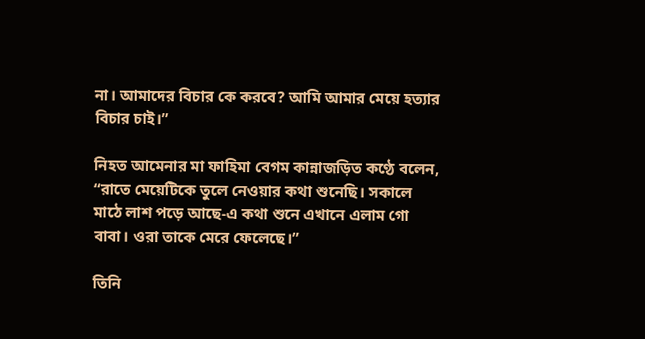না। আমাদের বিচার কে করবে? আমি আমার মেয়ে হত্যার বিচার চাই।”

নিহত আমেনার মা ফাহিমা বেগম কান্নাজড়িত কণ্ঠে বলেন, “রাতে মেয়েটিকে তুলে নেওয়ার কথা শুনেছি। সকালে মাঠে লাশ পড়ে আছে-এ কথা শুনে এখানে এলাম গো বাবা। ওরা তাকে মেরে ফেলেছে।”

তিনি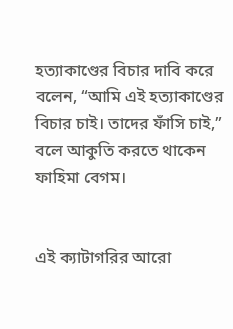হত্যাকাণ্ডের বিচার দাবি করে বলেন, “আমি এই হত্যাকাণ্ডের বিচার চাই। তাদের ফাঁসি চাই,” বলে আকুতি করতে থাকেন ফাহিমা বেগম।


এই ক্যাটাগরির আরো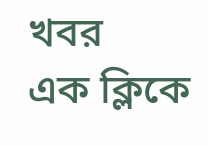খবর
এক ক্লিকে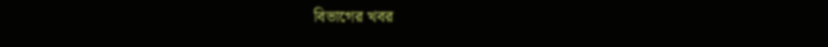বিভাগের খবর